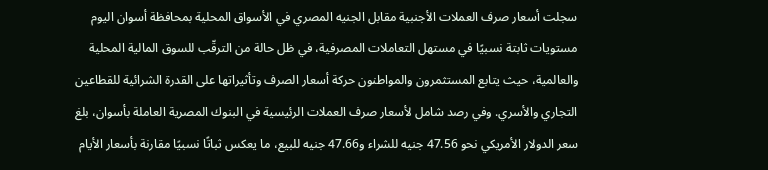سجلت أسعار صرف العملات الأجنبية مقابل الجنيه المصري في الأسواق المحلية بمحافظة أسوان اليوم مستويات ثابتة نسبيًا في مستهل التعاملات المصرفية، في ظل حالة من الترقّب للسوق المالية المحلية والعالمية، حيث يتابع المستثمرون والمواطنون حركة أسعار الصرف وتأثيراتها على القدرة الشرائية للقطاعين التجاري والأسري. وفي رصد شامل لأسعار صرف العملات الرئيسية في البنوك المصرية العاملة بأسوان، بلغ سعر الدولار الأمريكي نحو 47.56 جنيه للشراء و47.66 جنيه للبيع، ما يعكس ثباتًا نسبيًا مقارنة بأسعار الأيام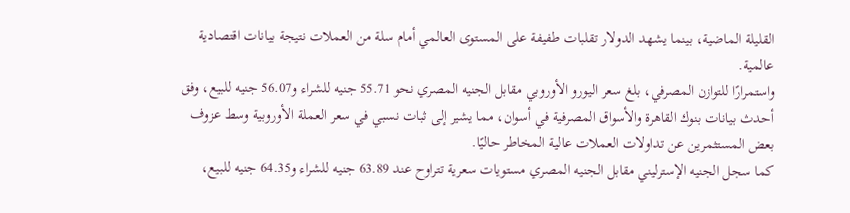القليلة الماضية، بينما يشهد الدولار تقلبات طفيفة على المستوى العالمي أمام سلة من العملات نتيجة بيانات اقتصادية عالمية.
واستمرارًا للتوازن المصرفي، بلغ سعر اليورو الأوروبي مقابل الجنيه المصري نحو 55.71 جنيه للشراء و56.07 جنيه للبيع، وفق أحدث بيانات بنوك القاهرة والأسواق المصرفية في أسوان، مما يشير إلى ثبات نسبي في سعر العملة الأوروبية وسط عزوف بعض المستثمرين عن تداولات العملات عالية المخاطر حاليًا.
كما سجل الجنيه الإسترليني مقابل الجنيه المصري مستويات سعرية تتراوح عند 63.89 جنيه للشراء و64.35 جنيه للبيع،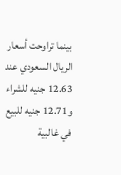بينما تراوحت أسعار الريال السعودي عند 12.63 جنيه للشراء و12.71 جنيه للبيع في غالبية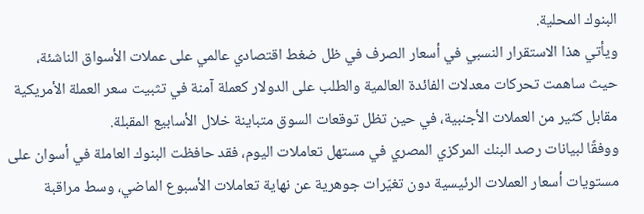البنوك المحلية.
ويأتي هذا الاستقرار النسبي في أسعار الصرف في ظل ضغط اقتصادي عالمي على عملات الأسواق الناشئة، حيث ساهمت تحركات معدلات الفائدة العالمية والطلب على الدولار كعملة آمنة في تثبيت سعر العملة الأمريكية مقابل كثير من العملات الأجنبية، في حين تظل توقعات السوق متباينة خلال الأسابيع المقبلة.
ووفقًا لبيانات رصد البنك المركزي المصري في مستهل تعاملات اليوم، فقد حافظت البنوك العاملة في أسوان على مستويات أسعار العملات الرئيسية دون تغيّرات جوهرية عن نهاية تعاملات الأسبوع الماضي، وسط مراقبة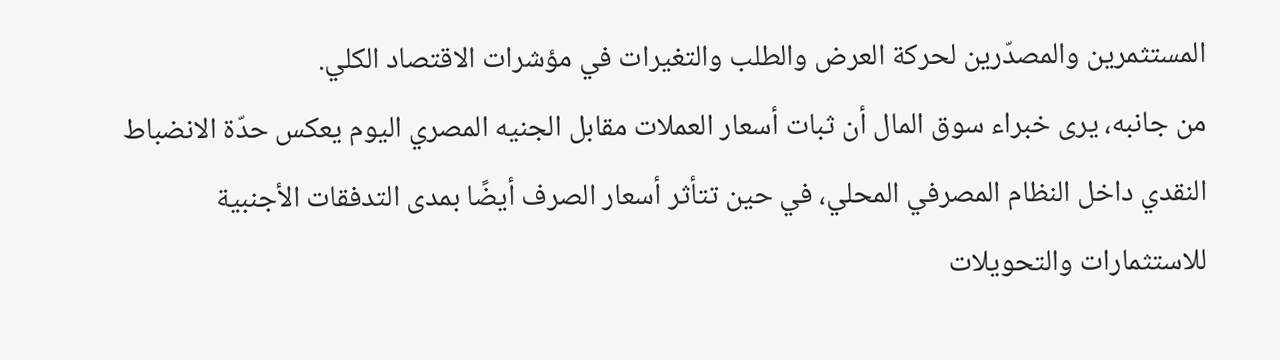المستثمرين والمصدّرين لحركة العرض والطلب والتغيرات في مؤشرات الاقتصاد الكلي.
من جانبه، يرى خبراء سوق المال أن ثبات أسعار العملات مقابل الجنيه المصري اليوم يعكس حدّة الانضباط النقدي داخل النظام المصرفي المحلي، في حين تتأثر أسعار الصرف أيضًا بمدى التدفقات الأجنبية للاستثمارات والتحويلات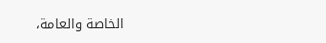الخاصة والعامة،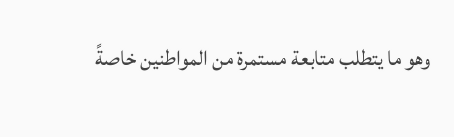وهو ما يتطلب متابعة مستمرة من المواطنين خاصةً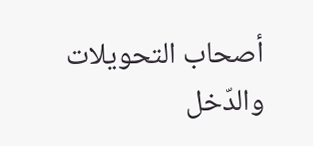أصحاب التحويلات والدّخل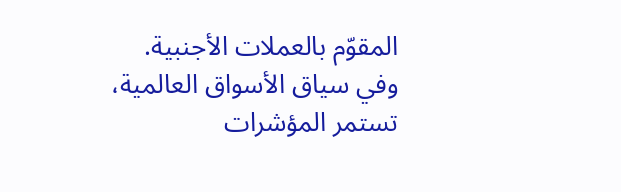المقوّم بالعملات الأجنبية.
وفي سياق الأسواق العالمية، تستمر المؤشرات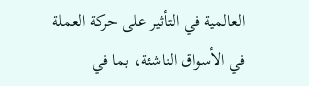العالمية في التأثير على حركة العملة في الأسواق الناشئة، بما في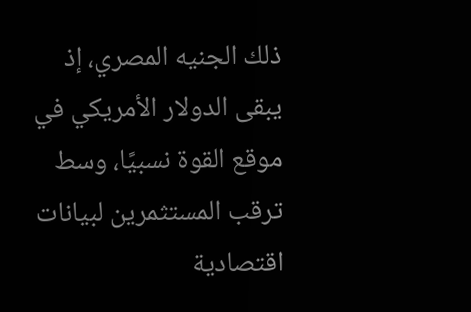ذلك الجنيه المصري، إذ يبقى الدولار الأمريكي في موقع القوة نسبيًا، وسط ترقب المستثمرين لبيانات اقتصادية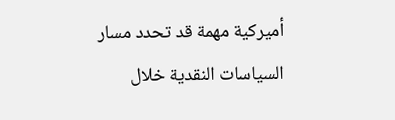أميركية مهمة قد تحدد مسار السياسات النقدية خلال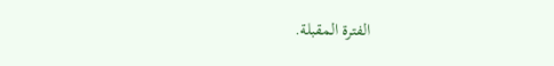الفترة المقبلة.